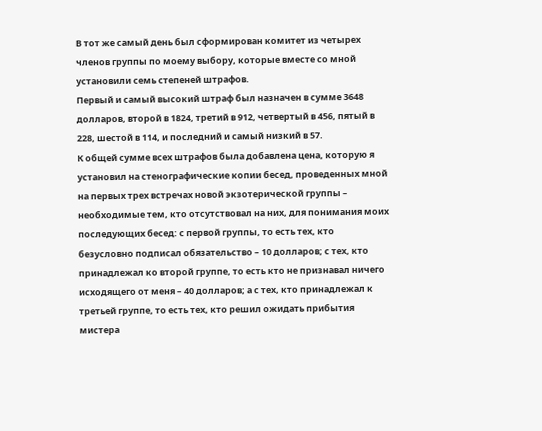В тот же самый день был сформирован комитет из четырех членов группы по моему выбору, которые вместе со мной установили семь степеней штрафов.
Первый и самый высокий штраф был назначен в сумме 3648 долларов, второй в 1824, третий в 912, четвертый в 456, пятый в 228, шестой в 114, и последний и самый низкий в 57.
К общей сумме всех штрафов была добавлена цена, которую я установил на стенографические копии бесед, проведенных мной на первых трех встречах новой экзотерической группы – необходимые тем, кто отсутствовал на них, для понимания моих последующих бесед: с первой группы, то есть тех, кто безусловно подписал обязательство – 10 долларов; с тех, кто принадлежал ко второй группе, то есть кто не признавал ничего исходящего от меня – 40 долларов; а с тех, кто принадлежал к третьей группе, то есть тех, кто решил ожидать прибытия мистера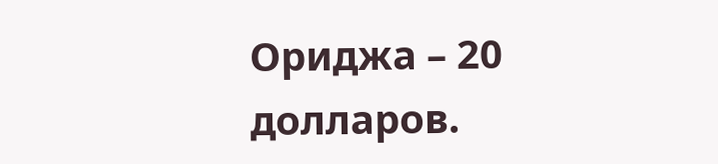Ориджа – 20 долларов.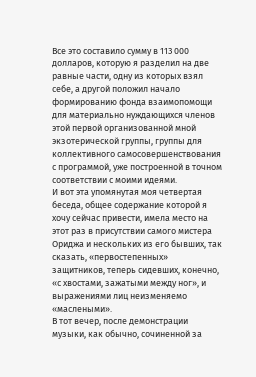Все это составило сумму в 113 000 долларов, которую я разделил на две равные части, одну из которых взял себе, а другой положил начало формированию фонда взаимопомощи для материально нуждающихся членов этой первой организованной мной экзотерической группы, группы для коллективного самосовершенствования с программой, уже построенной в точном соответствии с моими идеями.
И вот эта упомянутая моя четвертая беседа, общее содержание которой я хочу сейчас привести, имела место на этот раз в присутствии самого мистера Ориджа и нескольких из его бывших, так сказать, «первостепенных» защитников, теперь сидевших, конечно, «с хвостами, зажатыми между ног», и выражениями лиц неизменяемо «маслеными».
В тот вечер, после демонстрации музыки, как обычно, сочиненной за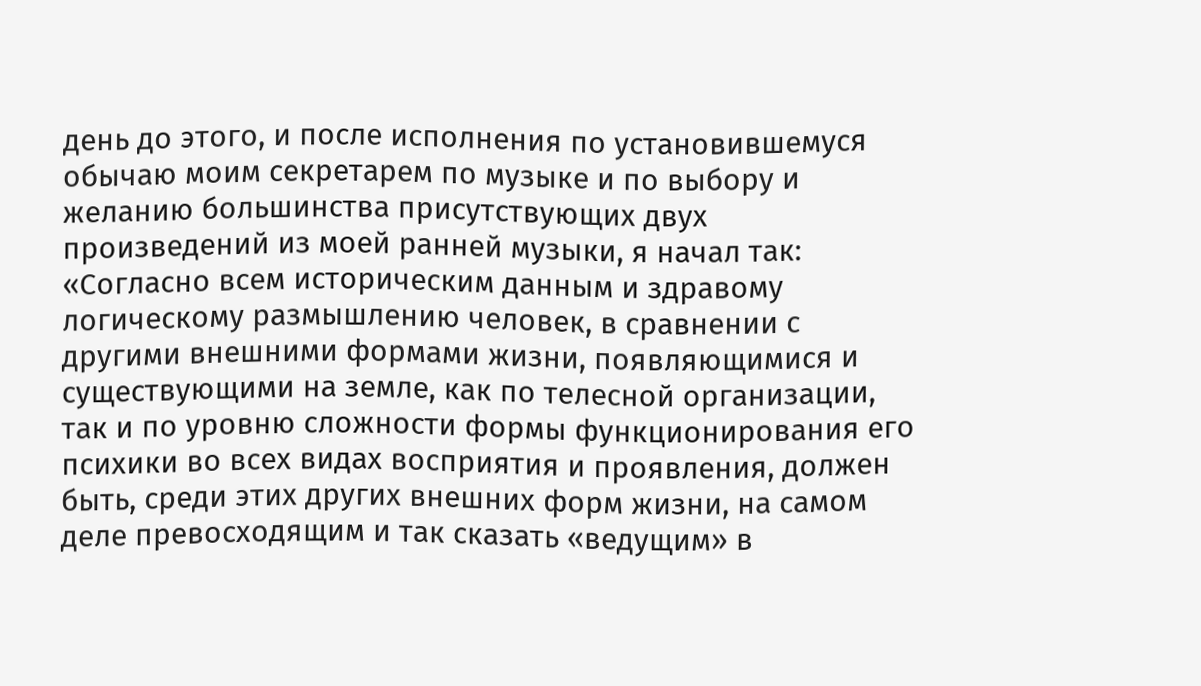день до этого, и после исполнения по установившемуся обычаю моим секретарем по музыке и по выбору и желанию большинства присутствующих двух произведений из моей ранней музыки, я начал так:
«Согласно всем историческим данным и здравому логическому размышлению человек, в сравнении с другими внешними формами жизни, появляющимися и существующими на земле, как по телесной организации, так и по уровню сложности формы функционирования его психики во всех видах восприятия и проявления, должен быть, среди этих других внешних форм жизни, на самом деле превосходящим и так сказать «ведущим» в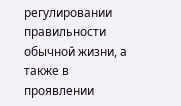регулировании правильности обычной жизни, а также в проявлении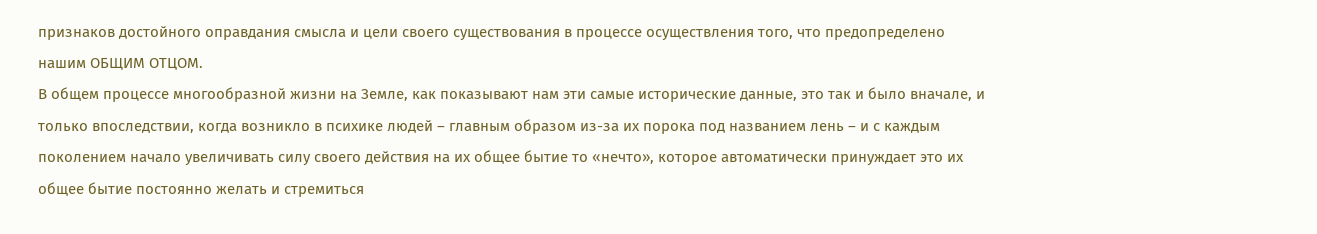признаков достойного оправдания смысла и цели своего существования в процессе осуществления того, что предопределено нашим ОБЩИМ ОТЦОМ.
В общем процессе многообразной жизни на Земле, как показывают нам эти самые исторические данные, это так и было вначале, и только впоследствии, когда возникло в психике людей – главным образом из-за их порока под названием лень – и с каждым поколением начало увеличивать силу своего действия на их общее бытие то «нечто», которое автоматически принуждает это их общее бытие постоянно желать и стремиться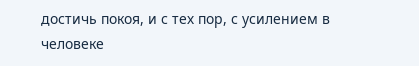достичь покоя, и с тех пор, с усилением в человеке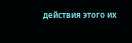действия этого их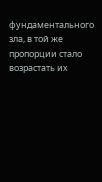фундаментального зла, в той же пропорции стало возрастать их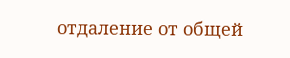отдаление от общей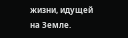жизни, идущей на Земле.